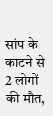सांप के काटने से 2 लोगों की मौत,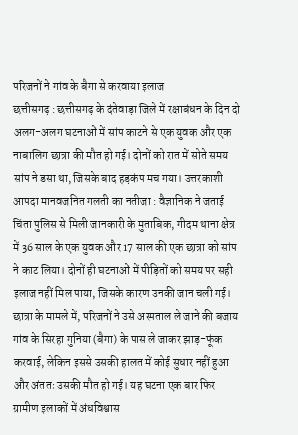परिजनों ने गांव के बैगा से करवाया इलाज
छत्तीसगढ़ : छत्तीसगढ़ के दंतेवाड़ा जिले में रक्षाबंधन के दिन दो अलग-अलग घटनाओं में सांप काटने से एक युवक और एक नाबालिग छात्रा की मौत हो गई। दोनों को रात में सोते समय सांप ने डसा था, जिसके बाद हड़कंप मच गया। उत्तरकाशी आपदा मानवजनित गलती का नतीजा : वैज्ञानिक ने जताई चिंता पुलिस से मिली जानकारी के मुताबिक, गीदम थाना क्षेत्र में 36 साल के एक युवक और 17 साल की एक छात्रा को सांप ने काट लिया। दोनों ही घटनाओं में पीड़ितों को समय पर सही इलाज नहीं मिल पाया, जिसके कारण उनकी जान चली गई। छात्रा के मामले में, परिजनों ने उसे अस्पताल ले जाने की बजाय गांव के सिरहा गुनिया (बैगा) के पास ले जाकर झाड़-फूंक करवाई, लेकिन इससे उसकी हालत में कोई सुधार नहीं हुआ और अंततः उसकी मौत हो गई। यह घटना एक बार फिर ग्रामीण इलाकों में अंधविश्वास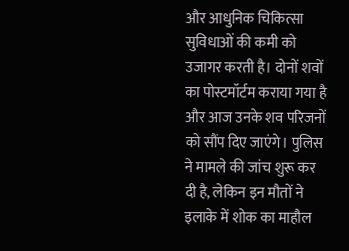और आधुनिक चिकित्सा सुविधाओं की कमी को उजागर करती है। दोनों शवों का पोस्टमॉर्टम कराया गया है और आज उनके शव परिजनों को सौंप दिए जाएंगे। पुलिस ने मामले की जांच शुरू कर दी है, लेकिन इन मौतों ने इलाके में शोक का माहौल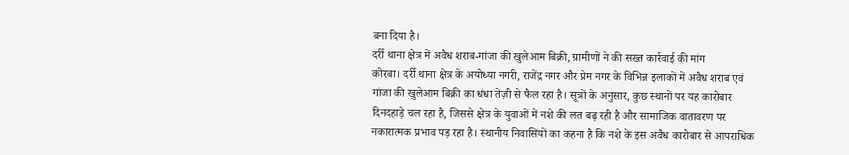बना दिया है।
दर्री थाना क्षेत्र में अवैध शराब-गांजा की खुलेआम बिक्री, ग्रामीणों ने की सख्त कार्रवाई की मांग
कोरबा। दर्री थाना क्षेत्र के अयोध्या नगरी, राजेंद्र नगर और प्रेम नगर के विभिन्न इलाकों में अवैध शराब एवं गांजा की खुलेआम बिक्री का धंधा तेज़ी से फैल रहा है। सूत्रों के अनुसार, कुछ स्थानों पर यह कारोबार दिनदहाड़े चल रहा है, जिससे क्षेत्र के युवाओं में नशे की लत बढ़ रही है और सामाजिक वातावरण पर नकारात्मक प्रभाव पड़ रहा है। स्थानीय निवासियों का कहना है कि नशे के इस अवैध कारोबार से आपराधिक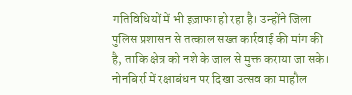गतिविधियों में भी इज़ाफा हो रहा है। उन्होंने जिला पुलिस प्रशासन से तत्काल सख्त कार्रवाई की मांग की है, ताकि क्षेत्र को नशे के जाल से मुक्त कराया जा सके।
नोनबिर्रा में रक्षाबंधन पर दिखा उत्सव का माहौल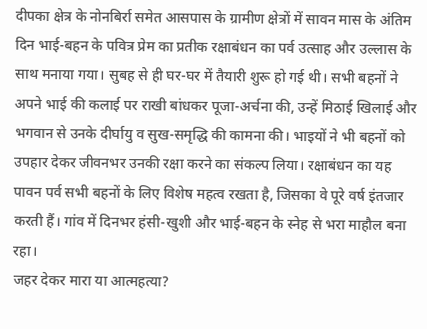दीपका क्षेत्र के नोनबिर्रा समेत आसपास के ग्रामीण क्षेत्रों में सावन मास के अंतिम दिन भाई-बहन के पवित्र प्रेम का प्रतीक रक्षाबंधन का पर्व उत्साह और उल्लास के साथ मनाया गया। सुबह से ही घर-घर में तैयारी शुरू हो गई थी। सभी बहनों ने अपने भाई की कलाई पर राखी बांधकर पूजा-अर्चना की, उन्हें मिठाई खिलाई और भगवान से उनके दीर्घायु व सुख-समृद्धि की कामना की। भाइयों ने भी बहनों को उपहार देकर जीवनभर उनकी रक्षा करने का संकल्प लिया। रक्षाबंधन का यह पावन पर्व सभी बहनों के लिए विशेष महत्व रखता है, जिसका वे पूरे वर्ष इंतजार करती हैं। गांव में दिनभर हंसी-खुशी और भाई-बहन के स्नेह से भरा माहौल बना रहा।
जहर देकर मारा या आत्महत्या?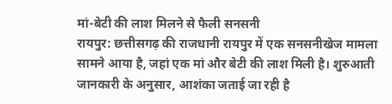मां-बेटी की लाश मिलने से फैली सनसनी
रायपुर: छत्तीसगढ़ की राजधानी रायपुर में एक सनसनीखेज मामला सामने आया है, जहां एक मां और बेटी की लाश मिली है। शुरुआती जानकारी के अनुसार, आशंका जताई जा रही है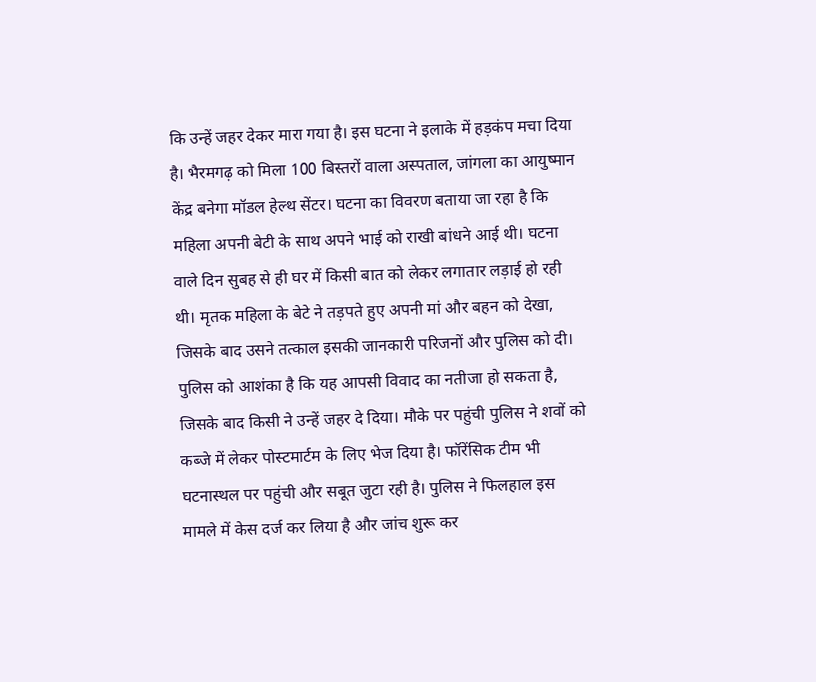कि उन्हें जहर देकर मारा गया है। इस घटना ने इलाके में हड़कंप मचा दिया है। भैरमगढ़ को मिला 100 बिस्तरों वाला अस्पताल, जांगला का आयुष्मान केंद्र बनेगा मॉडल हेल्थ सेंटर। घटना का विवरण बताया जा रहा है कि महिला अपनी बेटी के साथ अपने भाई को राखी बांधने आई थी। घटना वाले दिन सुबह से ही घर में किसी बात को लेकर लगातार लड़ाई हो रही थी। मृतक महिला के बेटे ने तड़पते हुए अपनी मां और बहन को देखा, जिसके बाद उसने तत्काल इसकी जानकारी परिजनों और पुलिस को दी। पुलिस को आशंका है कि यह आपसी विवाद का नतीजा हो सकता है, जिसके बाद किसी ने उन्हें जहर दे दिया। मौके पर पहुंची पुलिस ने शवों को कब्जे में लेकर पोस्टमार्टम के लिए भेज दिया है। फॉरेंसिक टीम भी घटनास्थल पर पहुंची और सबूत जुटा रही है। पुलिस ने फिलहाल इस मामले में केस दर्ज कर लिया है और जांच शुरू कर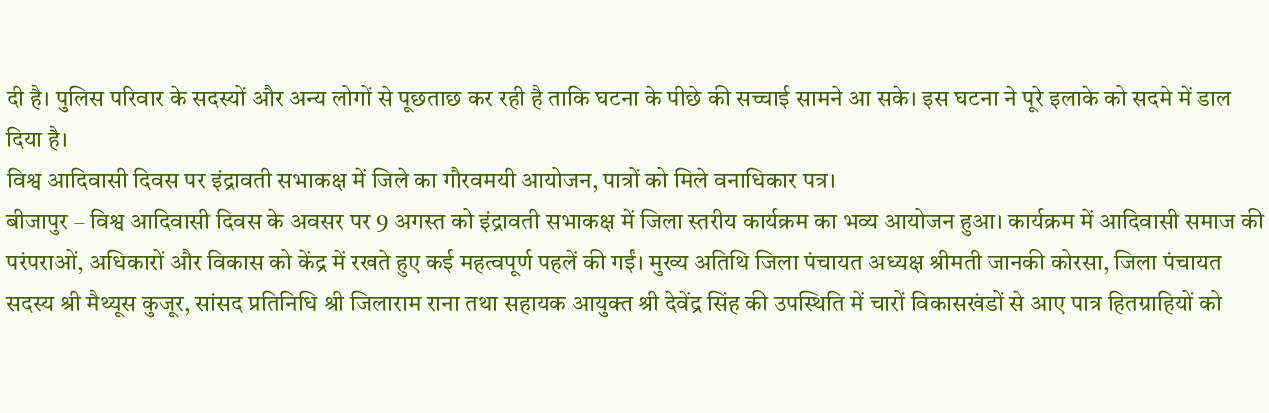दी है। पुलिस परिवार के सदस्यों और अन्य लोगों से पूछताछ कर रही है ताकि घटना के पीछे की सच्चाई सामने आ सके। इस घटना ने पूरे इलाके को सदमे में डाल दिया है।
विश्व आदिवासी दिवस पर इंद्रावती सभाकक्ष में जिले का गौरवमयी आयोजन, पात्रों को मिले वनाधिकार पत्र।
बीजापुर – विश्व आदिवासी दिवस के अवसर पर 9 अगस्त को इंद्रावती सभाकक्ष में जिला स्तरीय कार्यक्रम का भव्य आयोजन हुआ। कार्यक्रम में आदिवासी समाज की परंपराओं, अधिकारों और विकास को केंद्र में रखते हुए कई महत्वपूर्ण पहलें की गईं। मुख्य अतिथि जिला पंचायत अध्यक्ष श्रीमती जानकी कोरसा, जिला पंचायत सदस्य श्री मैथ्यूस कुजूर, सांसद प्रतिनिधि श्री जिलाराम राना तथा सहायक आयुक्त श्री देवेंद्र सिंह की उपस्थिति में चारों विकासखंडों से आए पात्र हितग्राहियों को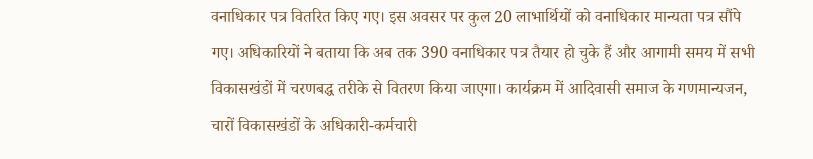वनाधिकार पत्र वितरित किए गए। इस अवसर पर कुल 20 लाभार्थियों को वनाधिकार मान्यता पत्र सौंपे गए। अधिकारियों ने बताया कि अब तक 390 वनाधिकार पत्र तैयार हो चुके हैं और आगामी समय में सभी विकासखंडों में चरणबद्ध तरीके से वितरण किया जाएगा। कार्यक्रम में आदिवासी समाज के गणमान्यजन, चारों विकासखंडों के अधिकारी-कर्मचारी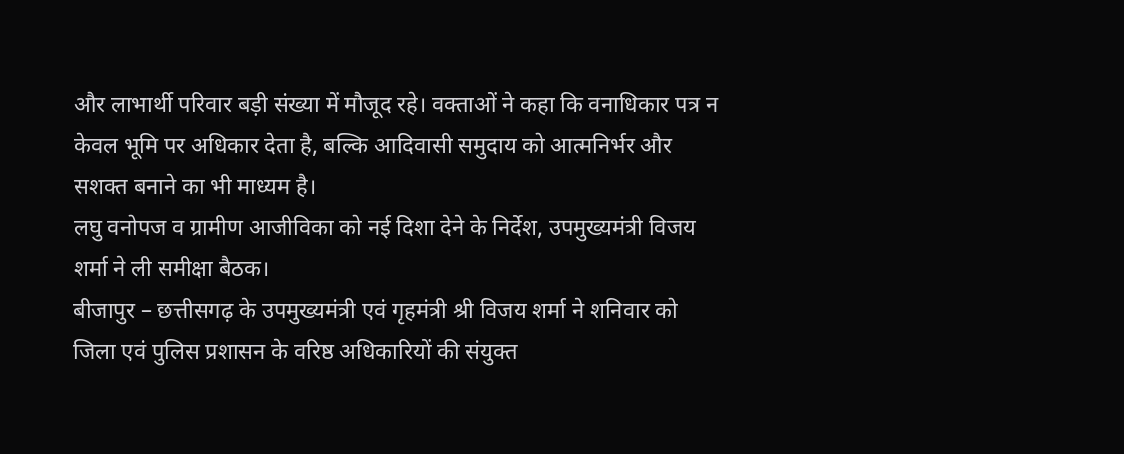और लाभार्थी परिवार बड़ी संख्या में मौजूद रहे। वक्ताओं ने कहा कि वनाधिकार पत्र न केवल भूमि पर अधिकार देता है, बल्कि आदिवासी समुदाय को आत्मनिर्भर और सशक्त बनाने का भी माध्यम है।
लघु वनोपज व ग्रामीण आजीविका को नई दिशा देने के निर्देश, उपमुख्यमंत्री विजय शर्मा ने ली समीक्षा बैठक।
बीजापुर – छत्तीसगढ़ के उपमुख्यमंत्री एवं गृहमंत्री श्री विजय शर्मा ने शनिवार को जिला एवं पुलिस प्रशासन के वरिष्ठ अधिकारियों की संयुक्त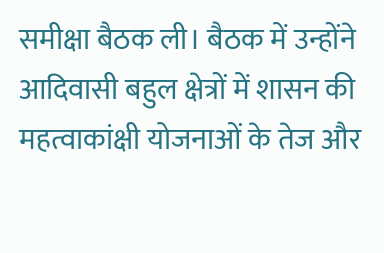समीक्षा बैठक ली। बैठक में उन्होंने आदिवासी बहुल क्षेत्रों में शासन की महत्वाकांक्षी योजनाओं के तेज और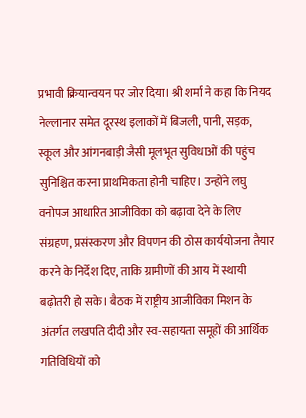प्रभावी क्रियान्वयन पर जोर दिया। श्री शर्मा ने कहा कि नियद नेल्लानार समेत दूरस्थ इलाकों में बिजली, पानी, सड़क, स्कूल और आंगनबाड़ी जैसी मूलभूत सुविधाओं की पहुंच सुनिश्चित करना प्राथमिकता होनी चाहिए। उन्होंने लघु वनोपज आधारित आजीविका को बढ़ावा देने के लिए संग्रहण, प्रसंस्करण और विपणन की ठोस कार्ययोजना तैयार करने के निर्देश दिए, ताकि ग्रामीणों की आय में स्थायी बढ़ोतरी हो सके। बैठक में राष्ट्रीय आजीविका मिशन के अंतर्गत लखपति दीदी और स्व-सहायता समूहों की आर्थिक गतिविधियों को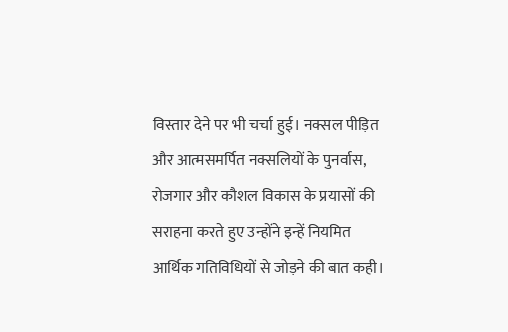विस्तार देने पर भी चर्चा हुई। नक्सल पीड़ित और आत्मसमर्पित नक्सलियों के पुनर्वास, रोजगार और कौशल विकास के प्रयासों की सराहना करते हुए उन्होंने इन्हें नियमित आर्थिक गतिविधियों से जोड़ने की बात कही।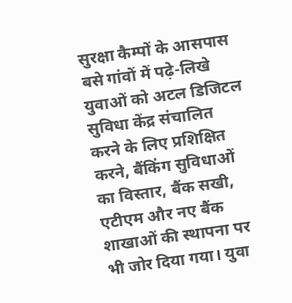सुरक्षा कैम्पों के आसपास बसे गांवों में पढ़े-लिखे युवाओं को अटल डिजिटल सुविधा केंद्र संचालित करने के लिए प्रशिक्षित करने, बैंकिंग सुविधाओं का विस्तार, बैंक सखी, एटीएम और नए बैंक शाखाओं की स्थापना पर भी जोर दिया गया। युवा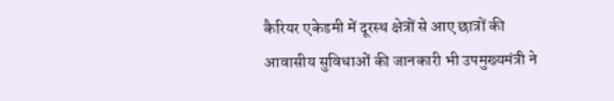कैरियर एकेडमी में दूरस्थ क्षेत्रों से आए छात्रों की आवासीय सुविधाओं की जानकारी भी उपमुख्यमंत्री ने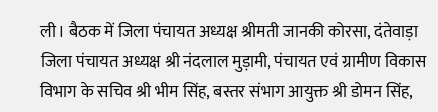ली। बैठक में जिला पंचायत अध्यक्ष श्रीमती जानकी कोरसा, दंतेवाड़ा जिला पंचायत अध्यक्ष श्री नंदलाल मुड़ामी, पंचायत एवं ग्रामीण विकास विभाग के सचिव श्री भीम सिंह, बस्तर संभाग आयुक्त श्री डोमन सिंह,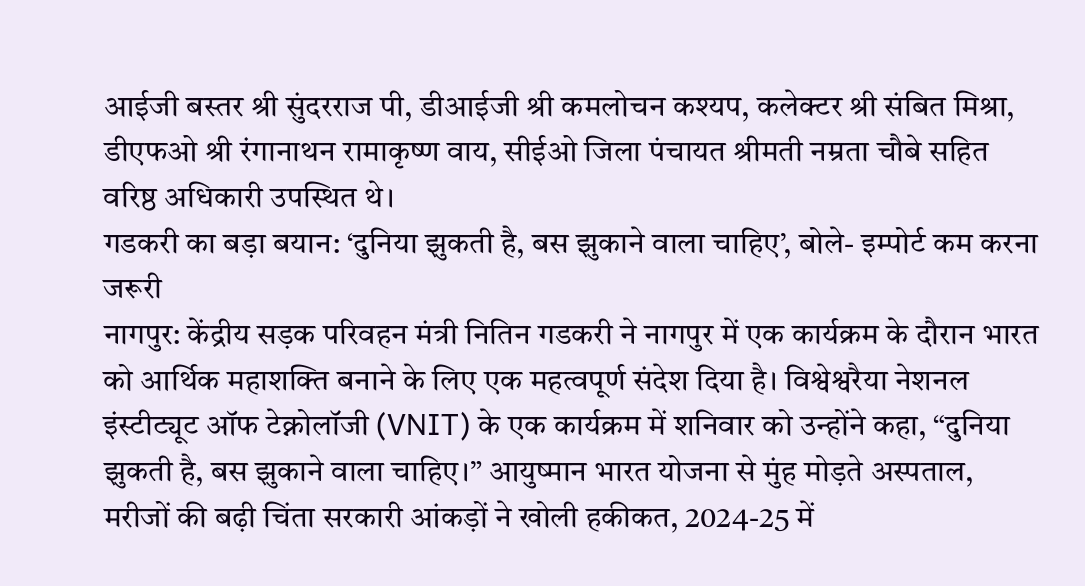आईजी बस्तर श्री सुंदरराज पी, डीआईजी श्री कमलोचन कश्यप, कलेक्टर श्री संबित मिश्रा, डीएफओ श्री रंगानाथन रामाकृष्ण वाय, सीईओ जिला पंचायत श्रीमती नम्रता चौबे सहित वरिष्ठ अधिकारी उपस्थित थे।
गडकरी का बड़ा बयान: ‘दुनिया झुकती है, बस झुकाने वाला चाहिए’, बोले- इम्पोर्ट कम करना जरूरी
नागपुर: केंद्रीय सड़क परिवहन मंत्री नितिन गडकरी ने नागपुर में एक कार्यक्रम के दौरान भारत को आर्थिक महाशक्ति बनाने के लिए एक महत्वपूर्ण संदेश दिया है। विश्वेश्वरैया नेशनल इंस्टीट्यूट ऑफ टेक्नोलॉजी (VNIT) के एक कार्यक्रम में शनिवार को उन्होंने कहा, “दुनिया झुकती है, बस झुकाने वाला चाहिए।” आयुष्मान भारत योजना से मुंह मोड़ते अस्पताल, मरीजों की बढ़ी चिंता सरकारी आंकड़ों ने खोली हकीकत, 2024-25 में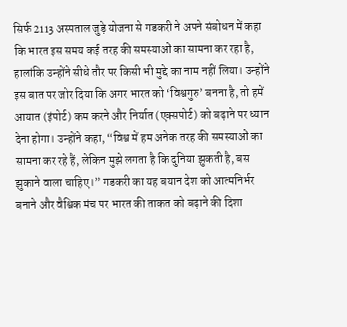सिर्फ 2113 अस्पताल जुड़े योजना से गडकरी ने अपने संबोधन में कहा कि भारत इस समय कई तरह की समस्याओं का सामना कर रहा है, हालांकि उन्होंने सीधे तौर पर किसी भी मुद्दे का नाम नहीं लिया। उन्होंने इस बात पर जोर दिया कि अगर भारत को ‘विश्वगुरु’ बनना है, तो हमें आयात (इंपोर्ट) कम करने और निर्यात (एक्सपोर्ट) को बढ़ाने पर ध्यान देना होगा। उन्होंने कहा, “विश्व में हम अनेक तरह की समस्याओं का सामना कर रहे हैं, लेकिन मुझे लगता है कि दुनिया झुकती है, बस झुकाने वाला चाहिए।” गडकरी का यह बयान देश को आत्मनिर्भर बनाने और वैश्विक मंच पर भारत की ताकत को बढ़ाने की दिशा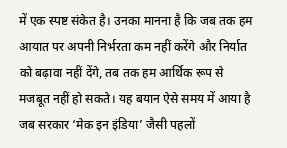में एक स्पष्ट संकेत है। उनका मानना है कि जब तक हम आयात पर अपनी निर्भरता कम नहीं करेंगे और निर्यात को बढ़ावा नहीं देंगे, तब तक हम आर्थिक रूप से मजबूत नहीं हो सकते। यह बयान ऐसे समय में आया है जब सरकार ‘मेक इन इंडिया’ जैसी पहलों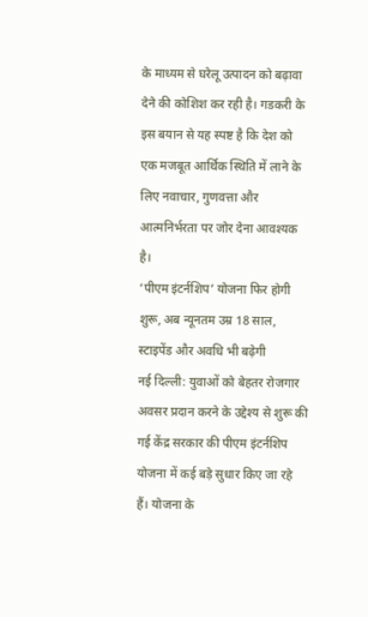के माध्यम से घरेलू उत्पादन को बढ़ावा देने की कोशिश कर रही है। गडकरी के इस बयान से यह स्पष्ट है कि देश को एक मजबूत आर्थिक स्थिति में लाने के लिए नवाचार, गुणवत्ता और आत्मनिर्भरता पर जोर देना आवश्यक है।
‘पीएम इंटर्नशिप’ योजना फिर होगी शुरू, अब न्यूनतम उम्र 18 साल, स्टाइपेंड और अवधि भी बढ़ेगी
नई दिल्ली: युवाओं को बेहतर रोजगार अवसर प्रदान करने के उद्देश्य से शुरू की गई केंद्र सरकार की पीएम इंटर्नशिप योजना में कई बड़े सुधार किए जा रहे हैं। योजना के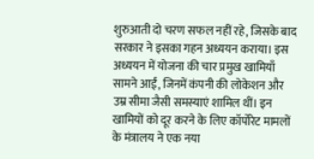शुरुआती दो चरण सफल नहीं रहे, जिसके बाद सरकार ने इसका गहन अध्ययन कराया। इस अध्ययन में योजना की चार प्रमुख खामियाँ सामने आईं, जिनमें कंपनी की लोकेशन और उम्र सीमा जैसी समस्याएं शामिल थीं। इन खामियों को दूर करने के लिए कॉर्पोरेट मामलों के मंत्रालय ने एक नया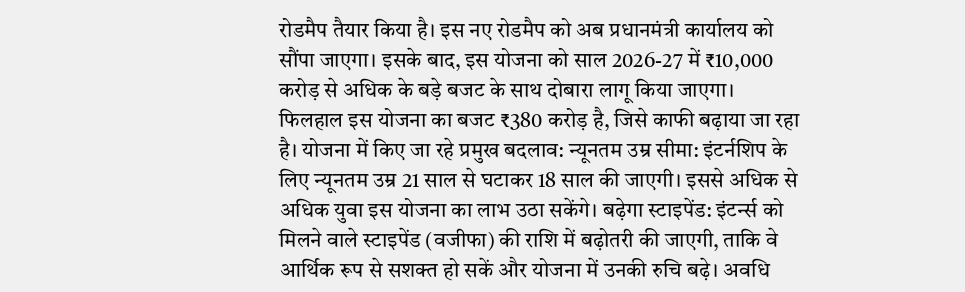रोडमैप तैयार किया है। इस नए रोडमैप को अब प्रधानमंत्री कार्यालय को सौंपा जाएगा। इसके बाद, इस योजना को साल 2026-27 में ₹10,000 करोड़ से अधिक के बड़े बजट के साथ दोबारा लागू किया जाएगा। फिलहाल इस योजना का बजट ₹380 करोड़ है, जिसे काफी बढ़ाया जा रहा है। योजना में किए जा रहे प्रमुख बदलाव: न्यूनतम उम्र सीमा: इंटर्नशिप के लिए न्यूनतम उम्र 21 साल से घटाकर 18 साल की जाएगी। इससे अधिक से अधिक युवा इस योजना का लाभ उठा सकेंगे। बढ़ेगा स्टाइपेंड: इंटर्न्स को मिलने वाले स्टाइपेंड (वजीफा) की राशि में बढ़ोतरी की जाएगी, ताकि वे आर्थिक रूप से सशक्त हो सकें और योजना में उनकी रुचि बढ़े। अवधि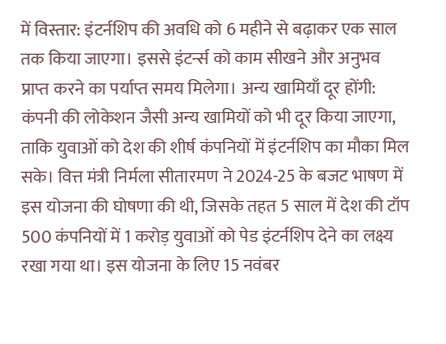में विस्तार: इंटर्नशिप की अवधि को 6 महीने से बढ़ाकर एक साल तक किया जाएगा। इससे इंटर्न्स को काम सीखने और अनुभव प्राप्त करने का पर्याप्त समय मिलेगा। अन्य खामियाँ दूर होंगी: कंपनी की लोकेशन जैसी अन्य खामियों को भी दूर किया जाएगा, ताकि युवाओं को देश की शीर्ष कंपनियों में इंटर्नशिप का मौका मिल सके। वित्त मंत्री निर्मला सीतारमण ने 2024-25 के बजट भाषण में इस योजना की घोषणा की थी, जिसके तहत 5 साल में देश की टॉप 500 कंपनियों में 1 करोड़ युवाओं को पेड इंटर्नशिप देने का लक्ष्य रखा गया था। इस योजना के लिए 15 नवंबर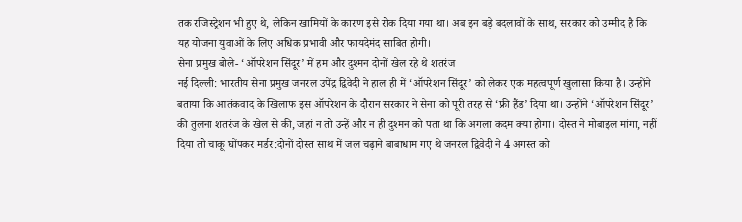तक रजिस्ट्रेशन भी हुए थे, लेकिन खामियों के कारण इसे रोक दिया गया था। अब इन बड़े बदलावों के साथ, सरकार को उम्मीद है कि यह योजना युवाओं के लिए अधिक प्रभावी और फायदेमंद साबित होगी।
सेना प्रमुख बोले- ‘ऑपरेशन सिंदूर’ में हम और दुश्मन दोनों खेल रहे थे शतरंज
नई दिल्ली: भारतीय सेना प्रमुख जनरल उपेंद्र द्विवेदी ने हाल ही में ‘ऑपरेशन सिंदूर’ को लेकर एक महत्वपूर्ण खुलासा किया है। उन्होंने बताया कि आतंकवाद के खिलाफ इस ऑपरेशन के दौरान सरकार ने सेना को पूरी तरह से ‘फ्री हैंड’ दिया था। उन्होंने ‘ऑपरेशन सिंदूर’ की तुलना शतरंज के खेल से की, जहां न तो उन्हें और न ही दुश्मन को पता था कि अगला कदम क्या होगा। दोस्त ने मोबाइल मांगा, नहीं दिया तो चाकू घोंपकर मर्डर:दोनों दोस्त साथ में जल चढ़ाने बाबाधाम गए थे जनरल द्विवेदी ने 4 अगस्त को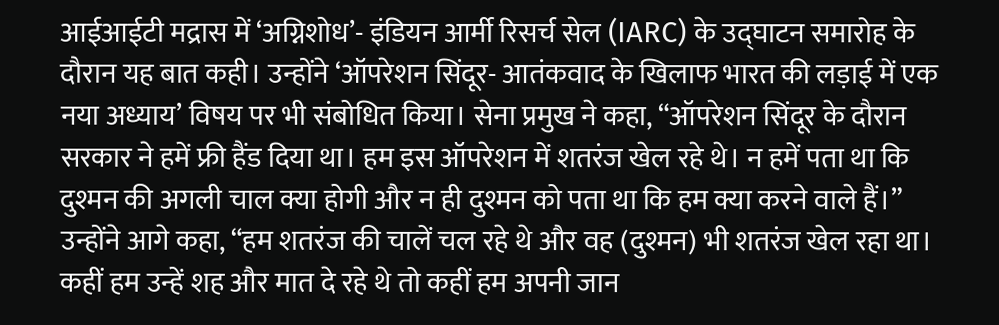आईआईटी मद्रास में ‘अग्निशोध’- इंडियन आर्मी रिसर्च सेल (IARC) के उद्घाटन समारोह के दौरान यह बात कही। उन्होंने ‘ऑपरेशन सिंदूर- आतंकवाद के खिलाफ भारत की लड़ाई में एक नया अध्याय’ विषय पर भी संबोधित किया। सेना प्रमुख ने कहा, “ऑपरेशन सिंदूर के दौरान सरकार ने हमें फ्री हैंड दिया था। हम इस ऑपरेशन में शतरंज खेल रहे थे। न हमें पता था कि दुश्मन की अगली चाल क्या होगी और न ही दुश्मन को पता था कि हम क्या करने वाले हैं।” उन्होंने आगे कहा, “हम शतरंज की चालें चल रहे थे और वह (दुश्मन) भी शतरंज खेल रहा था। कहीं हम उन्हें शह और मात दे रहे थे तो कहीं हम अपनी जान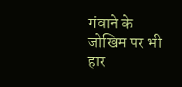गंवाने के जोखिम पर भी हार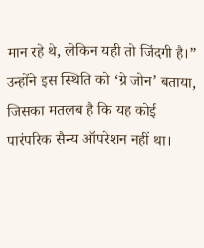मान रहे थे, लेकिन यही तो जिंदगी है।” उन्होंने इस स्थिति को ‘ग्रे जोन’ बताया, जिसका मतलब है कि यह कोई पारंपरिक सैन्य ऑपरेशन नहीं था।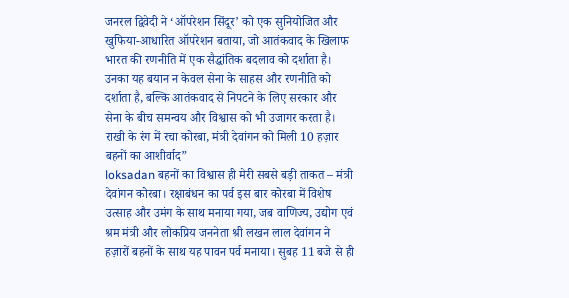जनरल द्विवेदी ने ‘ऑपरेशन सिंदूर’ को एक सुनियोजित और खुफिया-आधारित ऑपरेशन बताया, जो आतंकवाद के खिलाफ भारत की रणनीति में एक सैद्धांतिक बदलाव को दर्शाता है। उनका यह बयान न केवल सेना के साहस और रणनीति को दर्शाता है, बल्कि आतंकवाद से निपटने के लिए सरकार और सेना के बीच समन्वय और विश्वास को भी उजागर करता है।
राखी के रंग में रचा कोरबा, मंत्री देवांगन को मिली 10 हज़ार बहनों का आशीर्वाद”
loksadan बहनों का विश्वास ही मेरी सबसे बड़ी ताकत – मंत्री देवांगन कोरबा। रक्षाबंधन का पर्व इस बार कोरबा में विशेष उत्साह और उमंग के साथ मनाया गया, जब वाणिज्य, उद्योग एवं श्रम मंत्री और लोकप्रिय जननेता श्री लखन लाल देवांगन ने हज़ारों बहनों के साथ यह पावन पर्व मनाया। सुबह 11 बजे से ही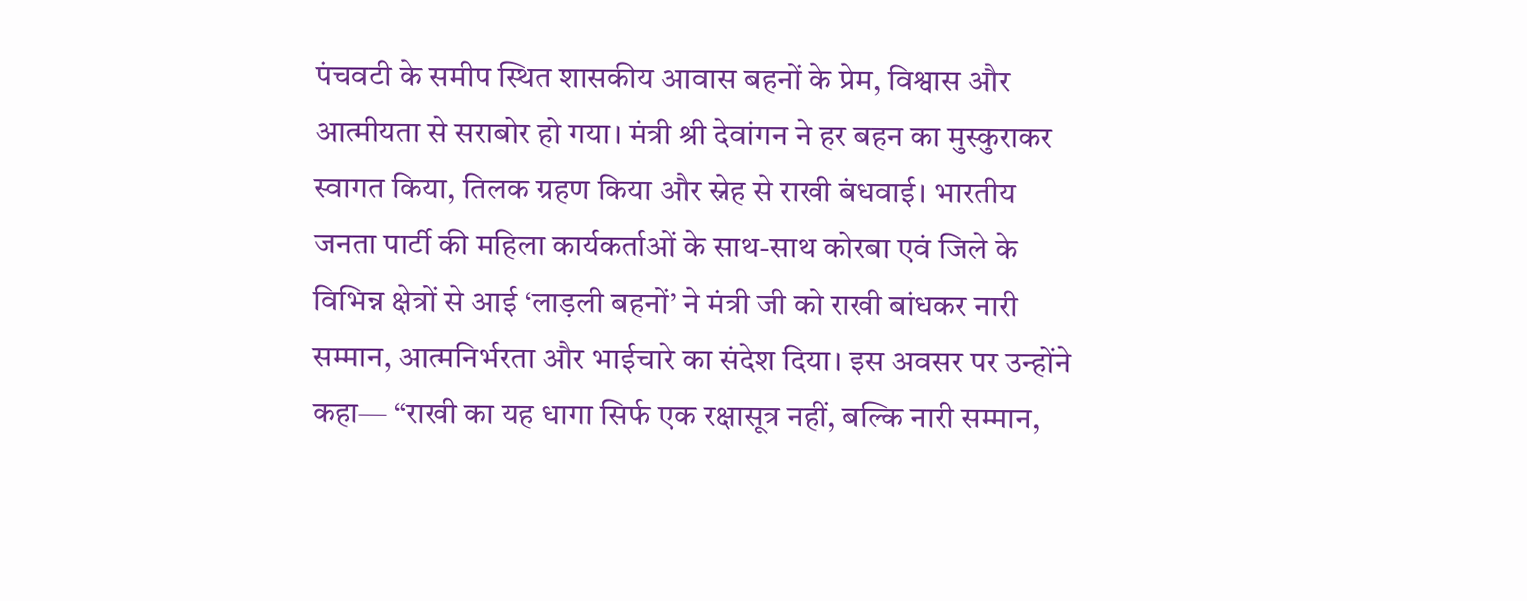पंचवटी के समीप स्थित शासकीय आवास बहनों के प्रेम, विश्वास और आत्मीयता से सराबोर हो गया। मंत्री श्री देवांगन ने हर बहन का मुस्कुराकर स्वागत किया, तिलक ग्रहण किया और स्नेह से राखी बंधवाई। भारतीय जनता पार्टी की महिला कार्यकर्ताओं के साथ-साथ कोरबा एवं जिले के विभिन्न क्षेत्रों से आई ‘लाड़ली बहनों’ ने मंत्री जी को राखी बांधकर नारी सम्मान, आत्मनिर्भरता और भाईचारे का संदेश दिया। इस अवसर पर उन्होंने कहा— “राखी का यह धागा सिर्फ एक रक्षासूत्र नहीं, बल्कि नारी सम्मान,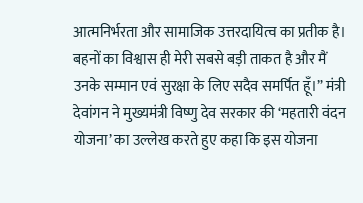आत्मनिर्भरता और सामाजिक उत्तरदायित्व का प्रतीक है। बहनों का विश्वास ही मेरी सबसे बड़ी ताकत है और मैं उनके सम्मान एवं सुरक्षा के लिए सदैव समर्पित हूँ।” मंत्री देवांगन ने मुख्यमंत्री विष्णु देव सरकार की ‘महतारी वंदन योजना’ का उल्लेख करते हुए कहा कि इस योजना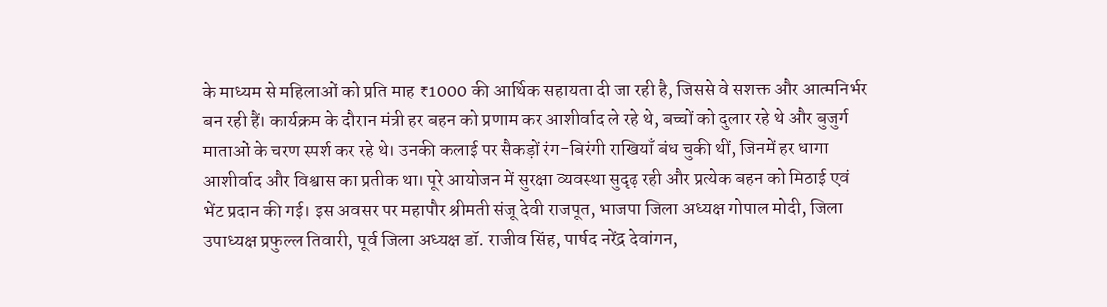के माध्यम से महिलाओं को प्रति माह ₹1000 की आर्थिक सहायता दी जा रही है, जिससे वे सशक्त और आत्मनिर्भर बन रही हैं। कार्यक्रम के दौरान मंत्री हर बहन को प्रणाम कर आशीर्वाद ले रहे थे, बच्चों को दुलार रहे थे और बुजुर्ग माताओं के चरण स्पर्श कर रहे थे। उनकी कलाई पर सैकड़ों रंग-बिरंगी राखियाँ बंध चुकी थीं, जिनमें हर धागा आशीर्वाद और विश्वास का प्रतीक था। पूरे आयोजन में सुरक्षा व्यवस्था सुदृढ़ रही और प्रत्येक बहन को मिठाई एवं भेंट प्रदान की गई। इस अवसर पर महापौर श्रीमती संजू देवी राजपूत, भाजपा जिला अध्यक्ष गोपाल मोदी, जिला उपाध्यक्ष प्रफुल्ल तिवारी, पूर्व जिला अध्यक्ष डॉ. राजीव सिंह, पार्षद नरेंद्र देवांगन,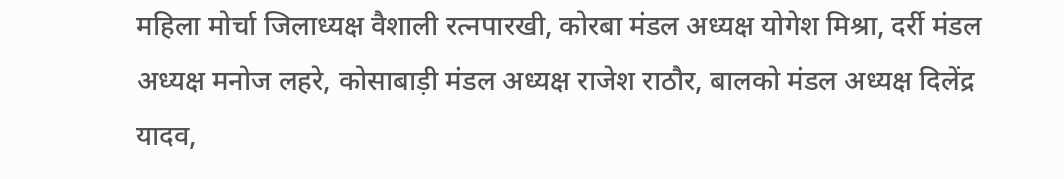महिला मोर्चा जिलाध्यक्ष वैशाली रत्नपारखी, कोरबा मंडल अध्यक्ष योगेश मिश्रा, दर्री मंडल अध्यक्ष मनोज लहरे, कोसाबाड़ी मंडल अध्यक्ष राजेश राठौर, बालको मंडल अध्यक्ष दिलेंद्र यादव,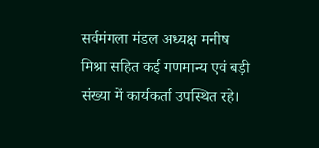सर्वमंगला मंडल अध्यक्ष मनीष मिश्रा सहित कई गणमान्य एवं बड़ी संख्या में कार्यकर्ता उपस्थित रहे।